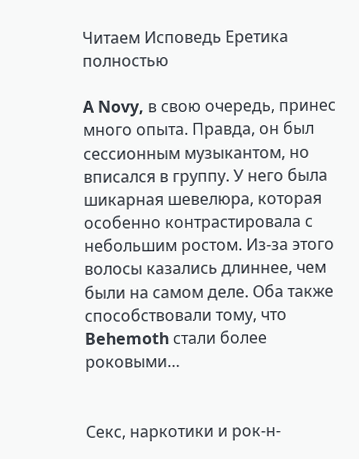Читаем Исповедь Еретика полностью

A Novy, в свою очередь, принес много опыта. Правда, он был сессионным музыкантом, но вписался в группу. У него была шикарная шевелюра, которая особенно контрастировала с небольшим ростом. Из-за этого волосы казались длиннее, чем были на самом деле. Оба также способствовали тому, что Behemoth стали более роковыми…


Секс, наркотики и рок-н-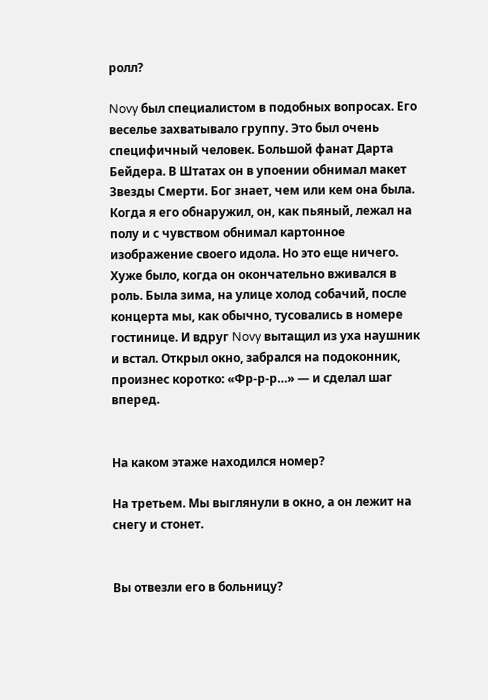ролл?

Novy был специалистом в подобных вопросах. Его веселье захватывало группу. Это был очень специфичный человек. Большой фанат Дарта Бейдера. В Штатах он в упоении обнимал макет Звезды Смерти. Бог знает, чем или кем она была. Когда я его обнаружил, он, как пьяный, лежал на полу и с чувством обнимал картонное изображение своего идола. Но это еще ничего. Хуже было, когда он окончательно вживался в роль. Была зима, на улице холод собачий, после концерта мы, как обычно, тусовались в номере гостинице. И вдруг Novy вытащил из уха наушник и встал. Открыл окно, забрался на подоконник, произнес коротко: «Фр-р-р…» — и сделал шаг вперед.


На каком этаже находился номер?

На третьем. Мы выглянули в окно, а он лежит на снегу и стонет.


Вы отвезли его в больницу?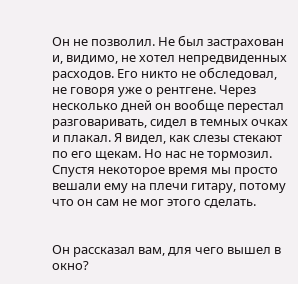Он не позволил. Не был застрахован и, видимо, не хотел непредвиденных расходов. Его никто не обследовал, не говоря уже о рентгене. Через несколько дней он вообще перестал разговаривать, сидел в темных очках и плакал. Я видел, как слезы стекают по его щекам. Но нас не тормозил. Спустя некоторое время мы просто вешали ему на плечи гитару, потому что он сам не мог этого сделать.


Он рассказал вам, для чего вышел в окно?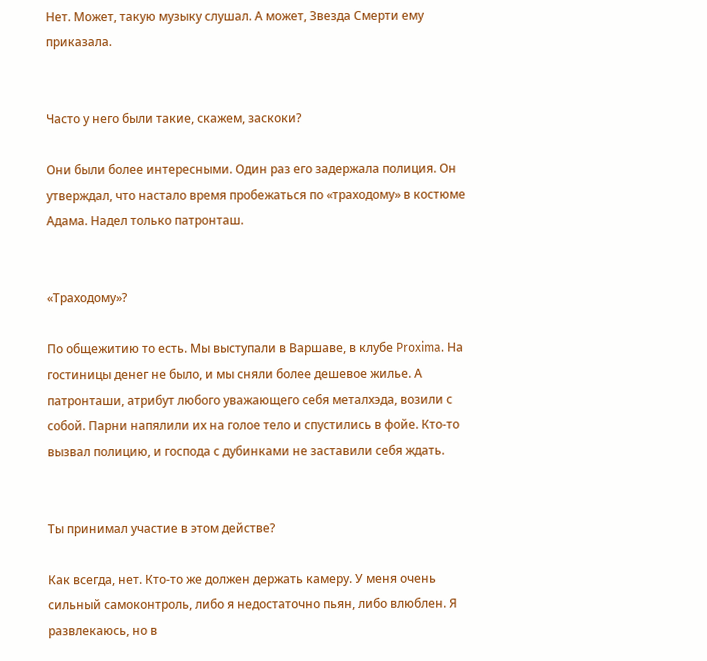Нет. Может, такую музыку слушал. А может, Звезда Смерти ему приказала.


Часто у него были такие, скажем, заскоки?

Они были более интересными. Один раз его задержала полиция. Он утверждал, что настало время пробежаться по «траходому» в костюме Адама. Надел только патронташ.


«Траходому»?

По общежитию то есть. Мы выступали в Варшаве, в клубе Proxima. На гостиницы денег не было, и мы сняли более дешевое жилье. А патронташи, атрибут любого уважающего себя металхэда, возили с собой. Парни напялили их на голое тело и спустились в фойе. Кто-то вызвал полицию, и господа с дубинками не заставили себя ждать.


Ты принимал участие в этом действе?

Как всегда, нет. Кто-то же должен держать камеру. У меня очень сильный самоконтроль, либо я недостаточно пьян, либо влюблен. Я развлекаюсь, но в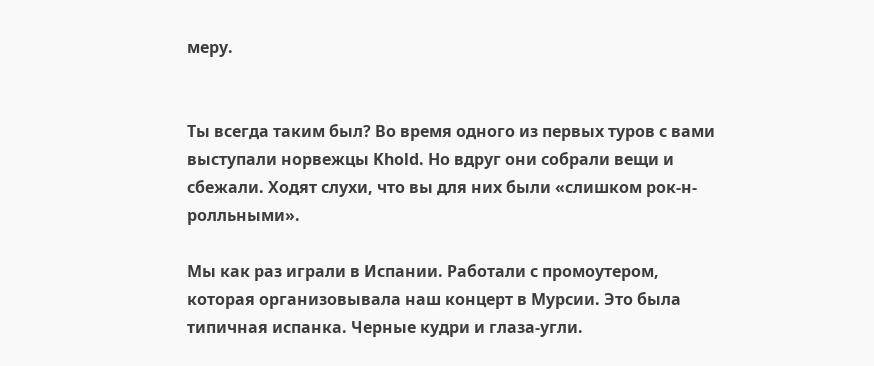меру.


Ты всегда таким был? Во время одного из первых туров с вами выступали норвежцы Khold. Но вдруг они собрали вещи и сбежали. Ходят слухи, что вы для них были «слишком рок-н-ролльными».

Мы как раз играли в Испании. Работали с промоутером, которая организовывала наш концерт в Мурсии. Это была типичная испанка. Черные кудри и глаза-угли.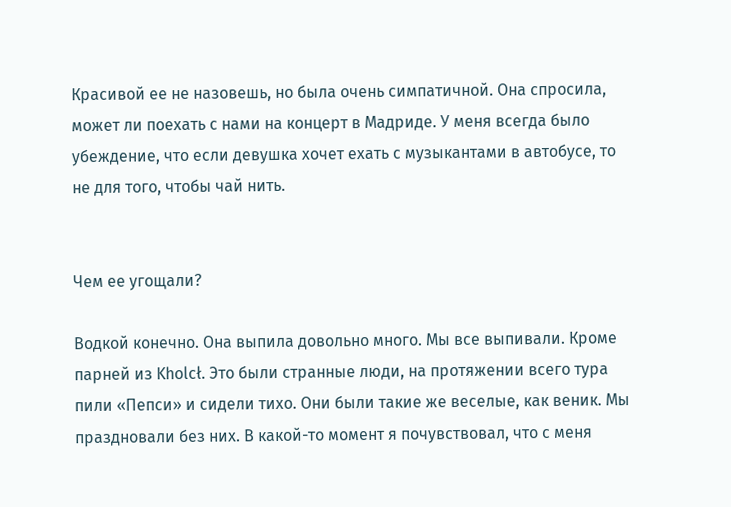Красивой ее не назовешь, но была очень симпатичной. Она спросила, может ли поехать с нами на концерт в Мадриде. У меня всегда было убеждение, что если девушка хочет ехать с музыкантами в автобусе, то не для того, чтобы чай нить.


Чем ее угощали?

Водкой конечно. Она выпила довольно много. Мы все выпивали. Кроме парней из Kholcł. Это были странные люди, на протяжении всего тура пили «Пепси» и сидели тихо. Они были такие же веселые, как веник. Мы праздновали без них. В какой-то момент я почувствовал, что с меня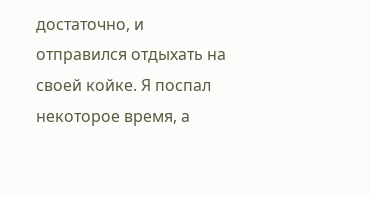достаточно, и отправился отдыхать на своей койке. Я поспал некоторое время, а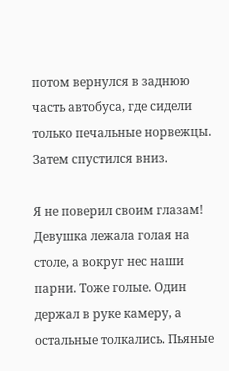потом вернулся в заднюю часть автобуса, где сидели только печальные норвежцы. Затем спустился вниз.

Я не поверил своим глазам! Девушка лежала голая на столе, а вокруг нес наши парни. Тоже голые. Один держал в руке камеру, а остальные толкались. Пьяные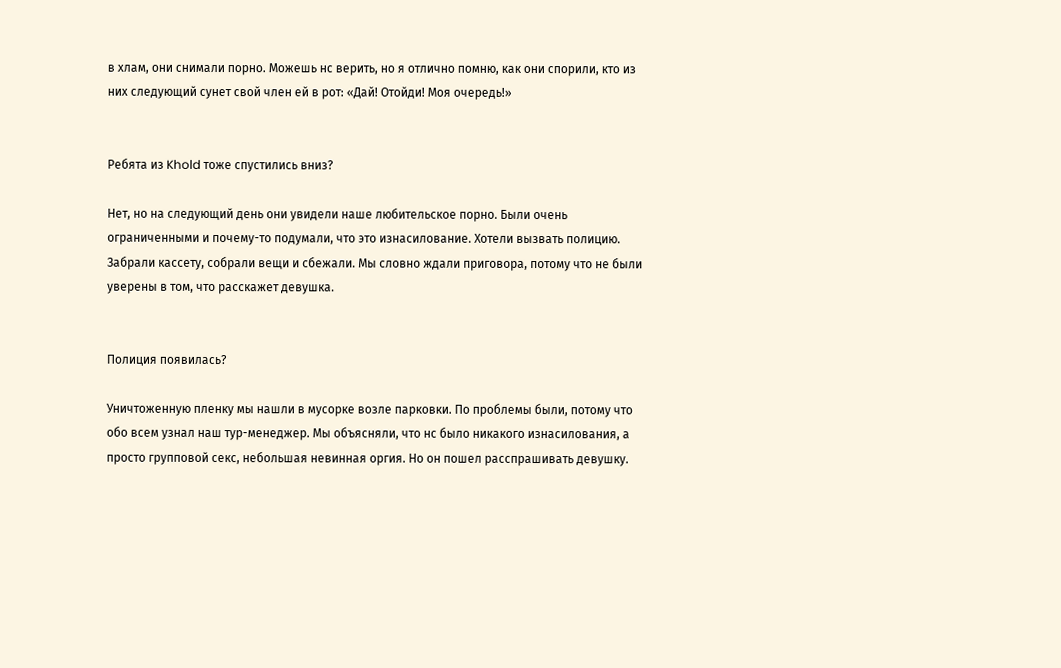в хлам, они снимали порно. Можешь нс верить, но я отлично помню, как они спорили, кто из них следующий сунет свой член ей в рот: «Дай! Отойди! Моя очередь!»


Ребята из Khold тоже спустились вниз?

Нет, но на следующий день они увидели наше любительское порно. Были очень ограниченными и почему-то подумали, что это изнасилование. Хотели вызвать полицию. Забрали кассету, собрали вещи и сбежали. Мы словно ждали приговора, потому что не были уверены в том, что расскажет девушка.


Полиция появилась?

Уничтоженную пленку мы нашли в мусорке возле парковки. По проблемы были, потому что обо всем узнал наш тур-менеджер. Мы объясняли, что нс было никакого изнасилования, а просто групповой секс, небольшая невинная оргия. Но он пошел расспрашивать девушку.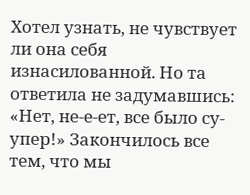Хотел узнать, не чувствует ли она себя изнасилованной. Но та ответила не задумавшись: «Нет, не-е-ет, все было су-упер!» Закончилось все тем, что мы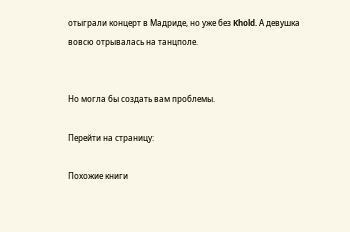отыграли концерт в Мадриде, но уже без Khold. А девушка вовсю отрывалась на танцполе.


Но могла бы создать вам проблемы.

Перейти на страницу:

Похожие книги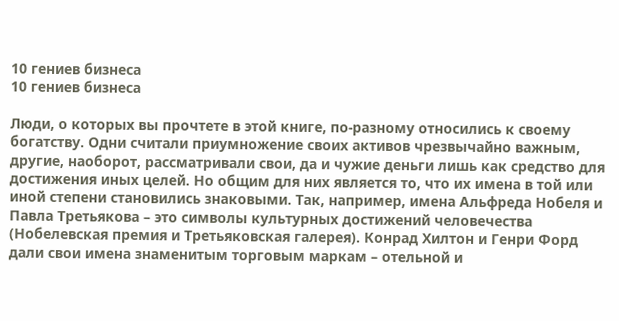10 гениев бизнеса
10 гениев бизнеса

Люди, о которых вы прочтете в этой книге, по-разному относились к своему богатству. Одни считали приумножение своих активов чрезвычайно важным, другие, наоборот, рассматривали свои, да и чужие деньги лишь как средство для достижения иных целей. Но общим для них является то, что их имена в той или иной степени становились знаковыми. Так, например, имена Альфреда Нобеля и Павла Третьякова – это символы культурных достижений человечества (Нобелевская премия и Третьяковская галерея). Конрад Хилтон и Генри Форд дали свои имена знаменитым торговым маркам – отельной и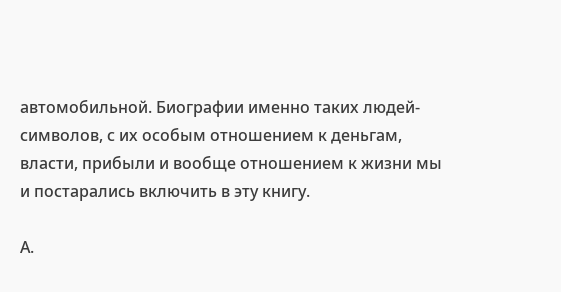автомобильной. Биографии именно таких людей-символов, с их особым отношением к деньгам, власти, прибыли и вообще отношением к жизни мы и постарались включить в эту книгу.

А.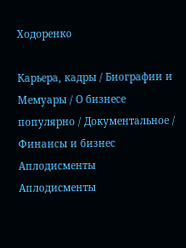Ходоренко

Карьера, кадры / Биографии и Мемуары / О бизнесе популярно / Документальное / Финансы и бизнес
Аплодисменты
Аплодисменты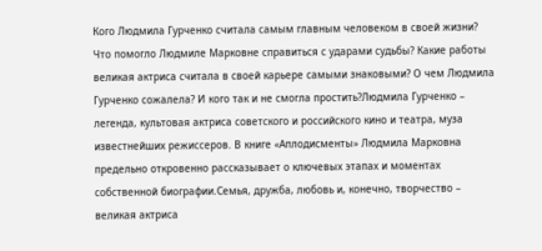Кого Людмила Гурченко считала самым главным человеком в своей жизни? Что помогло Людмиле Марковне справиться с ударами судьбы? Какие работы великая актриса считала в своей карьере самыми знаковыми? О чем Людмила Гурченко сожалела? И кого так и не смогла простить?Людмила Гурченко – легенда, культовая актриса советского и российского кино и театра, муза известнейших режиссеров. В книге «Аплодисменты» Людмила Марковна предельно откровенно рассказывает о ключевых этапах и моментах собственной биографии.Семья, дружба, любовь и, конечно, творчество – великая актриса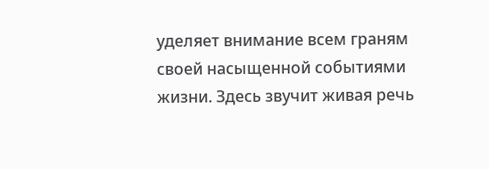уделяет внимание всем граням своей насыщенной событиями жизни. Здесь звучит живая речь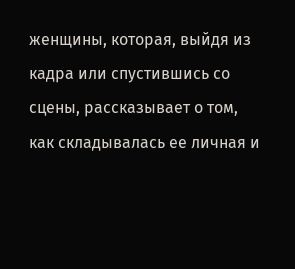женщины, которая, выйдя из кадра или спустившись со сцены, рассказывает о том, как складывалась ее личная и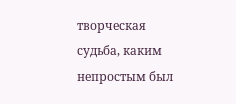творческая судьба, каким непростым был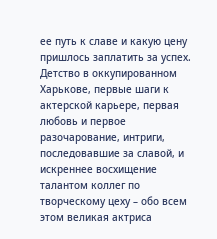ее путь к славе и какую цену пришлось заплатить за успех. Детство в оккупированном Харькове, первые шаги к актерской карьере, первая любовь и первое разочарование, интриги, последовавшие за славой, и искреннее восхищение талантом коллег по творческому цеху – обо всем этом великая актриса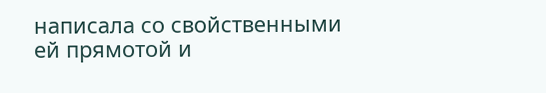написала со свойственными ей прямотой и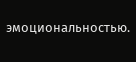эмоциональностью.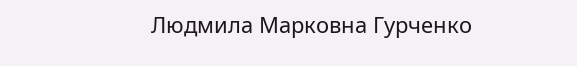Людмила Марковна Гурченко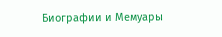Биографии и Мемуары